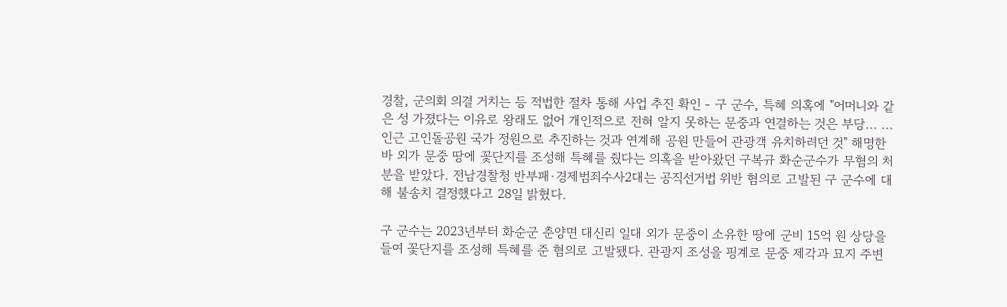경찰, 군의회 의결 거치는 등 적법한 절차 통해 사업 추진 확인 - 구 군수, 특혜 의혹에 "어머니와 같은 성 가졌다는 이유로 왕래도 없어 개인적으로 전혀 알지 못하는 문중과 연결하는 것은 부당... ...인근 고인돌공원 국가 정원으로 추진하는 것과 연계해 공원 만들어 관광객 유치하려던 것" 해명한 바 외가 문중 땅에 꽃단지를 조성해 특혜를 줬다는 의혹을 받아왔던 구복규 화순군수가 무혐의 처분을 받았다. 전남경찰청 반부패·경제범죄수사2대는 공직선거법 위반 혐의로 고발된 구 군수에 대해 불송치 결정했다고 28일 밝혔다.

구 군수는 2023년부터 화순군 춘양면 대신리 일대 외가 문중이 소유한 땅에 군비 15억 원 상당을 들여 꽃단지를 조성해 특혜를 준 혐의로 고발됐다. 관광지 조성을 핑계로 문중 제각과 묘지 주변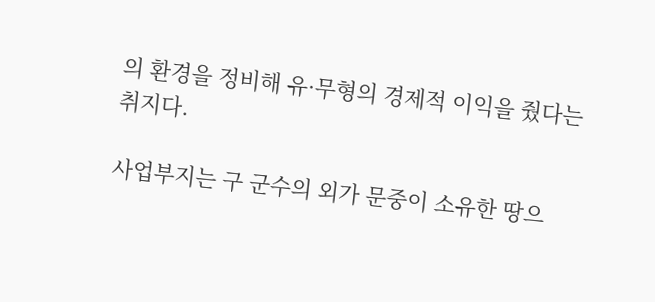의 환경을 정비해 유·무형의 경제적 이익을 줬다는 취지다.

사업부지는 구 군수의 외가 문중이 소유한 땅으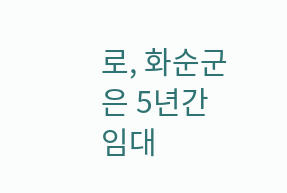로, 화순군은 5년간 임대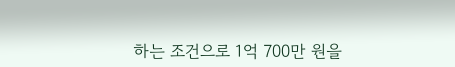하는 조건으로 1억 700만 원을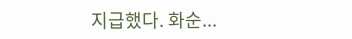지급했다. 화순...